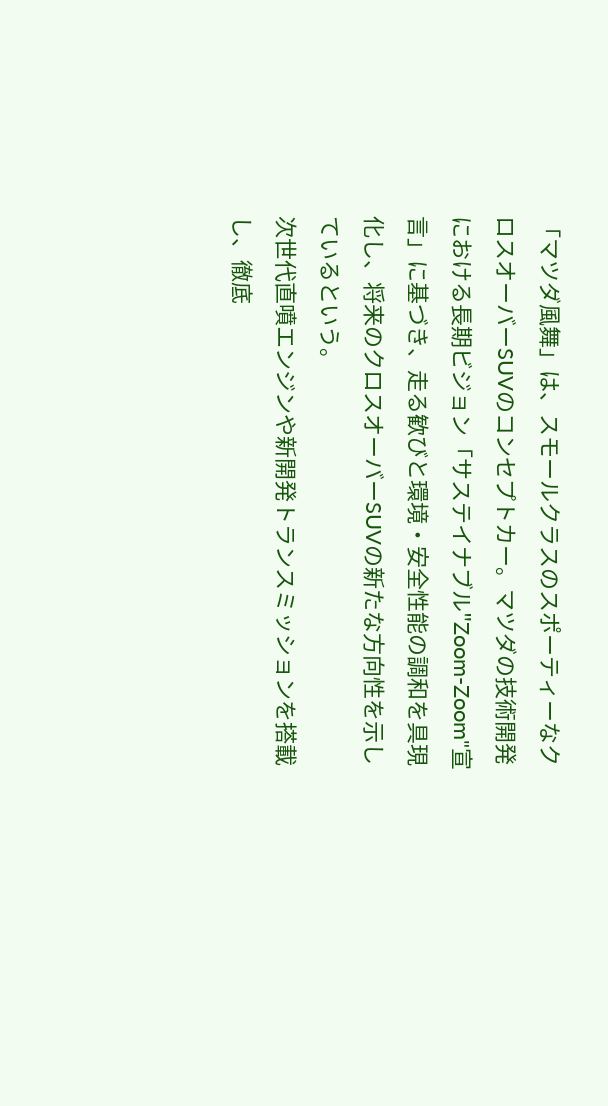「マツダ風舞」は、スモールクラスのスポーティーなクロスオーバーSUVのコンセプトカー。マツダの技術開発における長期ビジョン「サステイナブル"Zoom-Zoom"宣言」に基づき、走る歓びと環境・安全性能の調和を具現化し、将来のクロスオーバーSUVの新たな方向性を示しているという。
次世代直噴エンジンや新開発トランスミッションを搭載し、徹底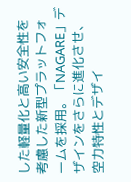した軽量化と高い安全性を考慮した新型プラットフォームを採用。「NAGARE」デザインをさらに進化させ、空力特性とデザイ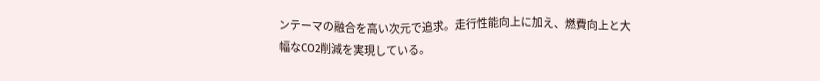ンテーマの融合を高い次元で追求。走行性能向上に加え、燃費向上と大幅なCO2削減を実現している。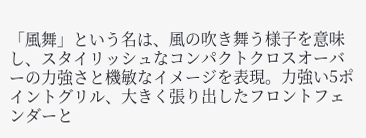「風舞」という名は、風の吹き舞う様子を意味し、スタイリッシュなコンパクトクロスオーバーの力強さと機敏なイメージを表現。力強い5ポイントグリル、大きく張り出したフロントフェンダーと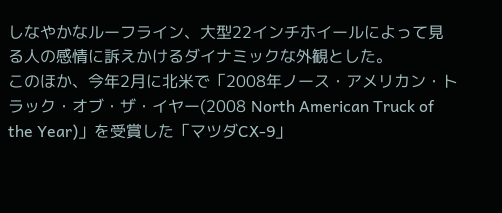しなやかなルーフライン、大型22インチホイールによって見る人の感情に訴えかけるダイナミックな外観とした。
このほか、今年2月に北米で「2008年ノース・アメリカン・トラック・オブ・ザ・イヤー(2008 North American Truck of the Year)」を受賞した「マツダCX-9」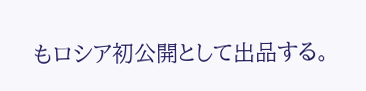もロシア初公開として出品する。